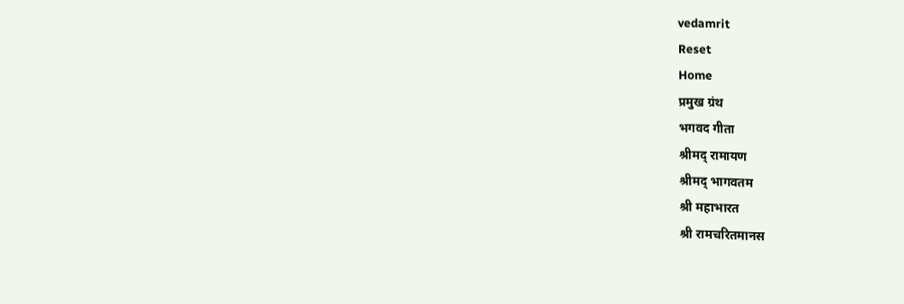vedamrit
Reset
Home
प्रमुख ग्रंथ
भगवद गीता
श्रीमद् रामायण
श्रीमद् भागवतम
श्री महाभारत
श्री रामचरितमानस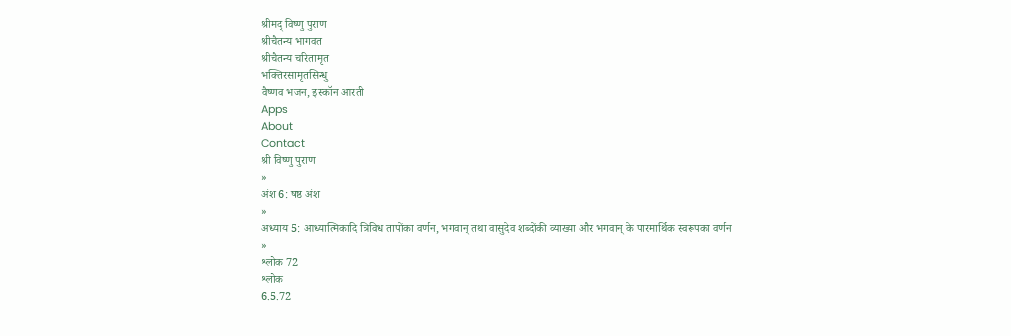श्रीमद् विष्णु पुराण
श्रीचैतन्य भागवत
श्रीचैतन्य चरितामृत
भक्तिरसामृतसिन्धु
वैष्णव भजन, इस्कॉन आरती
Apps
About
Contact
श्री विष्णु पुराण
»
अंश 6: षष्ठ अंश
»
अध्याय 5: आध्यात्मिकादि त्रिविध तापोंका वर्णन, भगवान् तथा वासुदेव शब्दोंकी व्याख्या और भगवान् के पारमार्थिक स्वरूपका वर्णन
»
श्लोक 72
श्लोक
6.5.72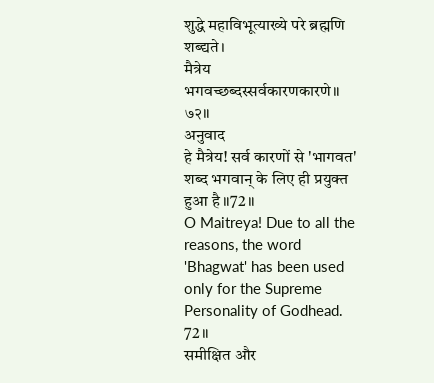शुद्धे महाविभूत्याख्ये परे ब्रह्मणि शब्द्यते।
मैत्रेय भगवच्छब्दस्सर्वकारणकारणे॥ ७२॥
अनुवाद
हे मैत्रेय! सर्व कारणों से 'भागवत' शब्द भगवान् के लिए ही प्रयुक्त हुआ है ॥72॥
O Maitreya! Due to all the reasons, the word 'Bhagwat' has been used only for the Supreme Personality of Godhead. 72॥
समीक्षित और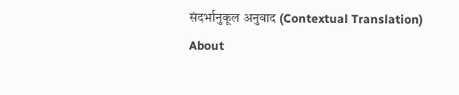संदर्भानुकूल अनुवाद (Contextual Translation)
About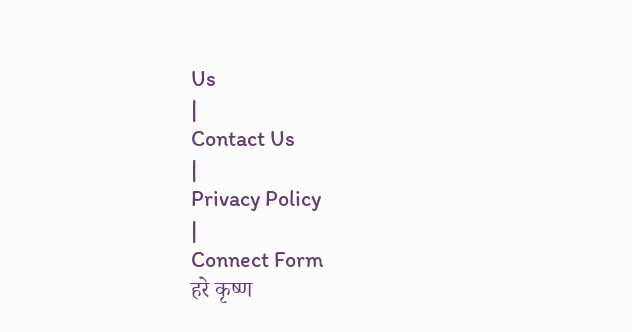Us
|
Contact Us
|
Privacy Policy
|
Connect Form
हरे कृष्ण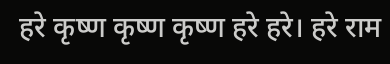हरे कृष्ण कृष्ण कृष्ण हरे हरे। हरे राम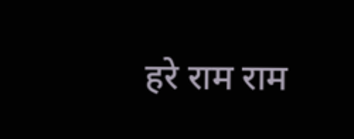हरे राम राम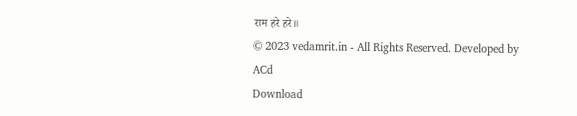राम हरे हरे॥
© 2023 vedamrit.in - All Rights Reserved. Developed by ACd
Download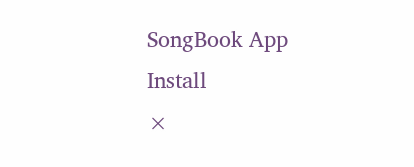SongBook App
Install
×